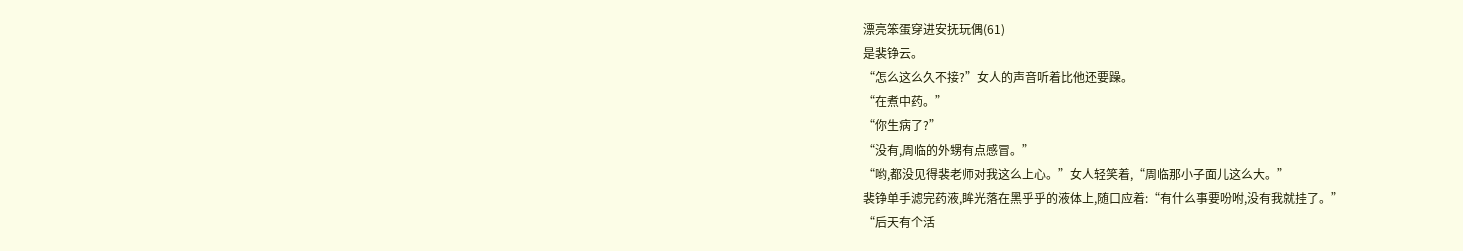漂亮笨蛋穿进安抚玩偶(61)
是裴铮云。
“怎么这么久不接?”女人的声音听着比他还要躁。
“在煮中药。”
“你生病了?”
“没有,周临的外甥有点感冒。”
“哟,都没见得裴老师对我这么上心。”女人轻笑着,“周临那小子面儿这么大。”
裴铮单手滤完药液,眸光落在黑乎乎的液体上,随口应着:“有什么事要吩咐,没有我就挂了。”
“后天有个活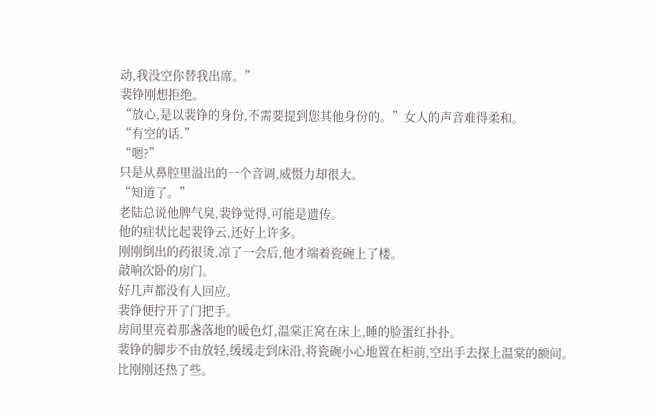动,我没空你替我出席。”
裴铮刚想拒绝。
“放心,是以裴铮的身份,不需要提到您其他身份的。”女人的声音难得柔和。
“有空的话.”
“嗯?”
只是从鼻腔里溢出的一个音调,威慑力却很大。
“知道了。”
老陆总说他脾气臭,裴铮觉得,可能是遗传。
他的症状比起裴铮云,还好上许多。
刚刚倒出的药很烫,凉了一会后,他才端着瓷碗上了楼。
敲响次卧的房门。
好几声都没有人回应。
裴铮便拧开了门把手。
房间里亮着那盏落地的暖色灯,温棠正窝在床上,睡的脸蛋红扑扑。
裴铮的脚步不由放轻,缓缓走到床沿,将瓷碗小心地置在柜前,空出手去探上温棠的额间。
比刚刚还热了些。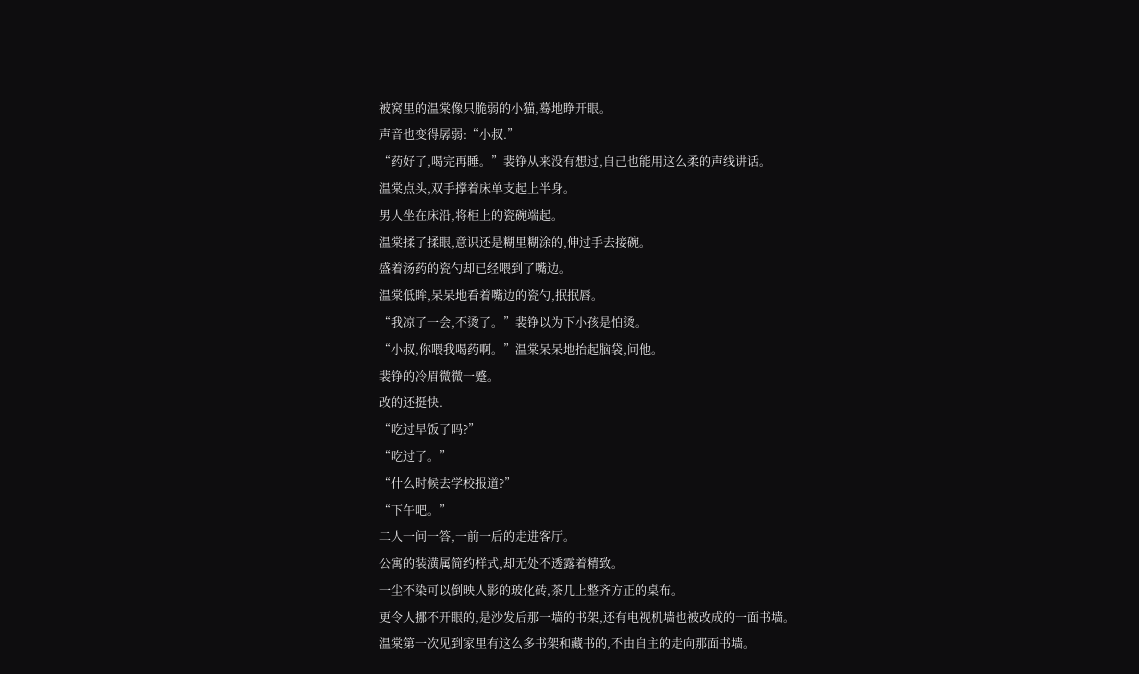被窝里的温棠像只脆弱的小猫,蓦地睁开眼。
声音也变得孱弱:“小叔.”
“药好了,喝完再睡。”裴铮从来没有想过,自己也能用这么柔的声线讲话。
温棠点头,双手撑着床单支起上半身。
男人坐在床沿,将柜上的瓷碗端起。
温棠揉了揉眼,意识还是糊里糊涂的,伸过手去接碗。
盛着汤药的瓷勺却已经喂到了嘴边。
温棠低眸,呆呆地看着嘴边的瓷勺,抿抿唇。
“我凉了一会,不烫了。”裴铮以为下小孩是怕烫。
“小叔,你喂我喝药啊。”温棠呆呆地抬起脑袋,问他。
裴铮的冷眉微微一蹙。
改的还挺快.
“吃过早饭了吗?”
“吃过了。”
“什么时候去学校报道?”
“下午吧。”
二人一问一答,一前一后的走进客厅。
公寓的装潢属简约样式,却无处不透露着精致。
一尘不染可以倒映人影的玻化砖,茶几上整齐方正的桌布。
更令人挪不开眼的,是沙发后那一墙的书架,还有电视机墙也被改成的一面书墙。
温棠第一次见到家里有这么多书架和藏书的,不由自主的走向那面书墙。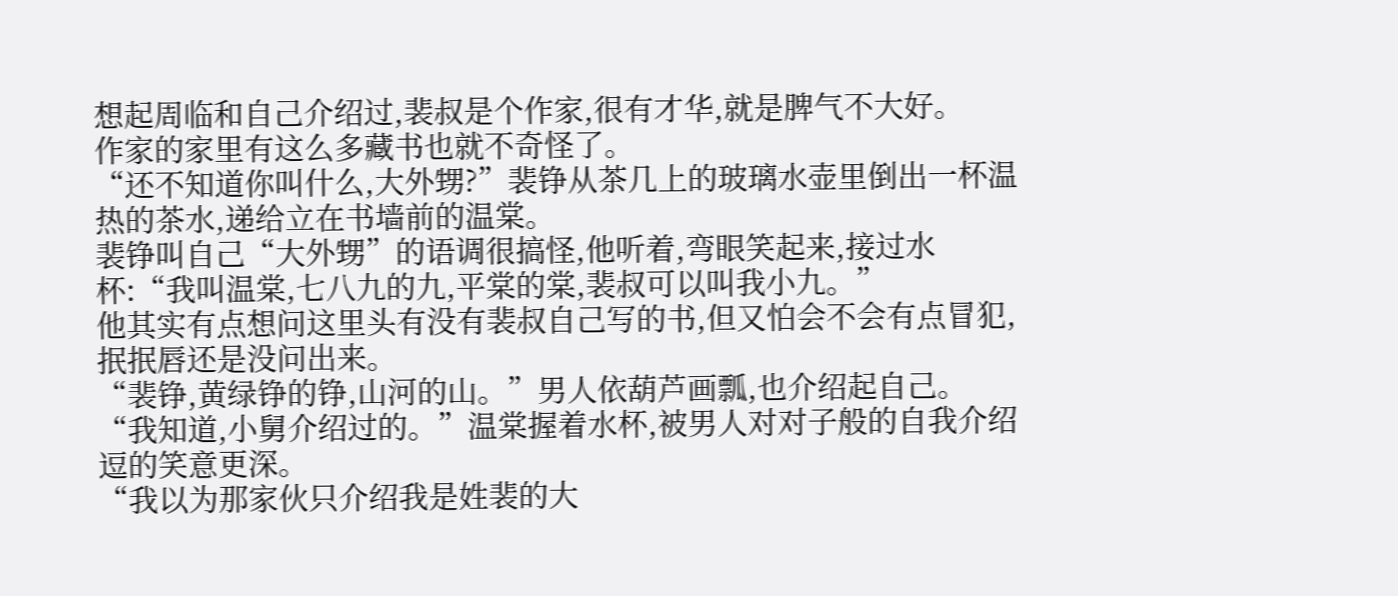想起周临和自己介绍过,裴叔是个作家,很有才华,就是脾气不大好。
作家的家里有这么多藏书也就不奇怪了。
“还不知道你叫什么,大外甥?”裴铮从茶几上的玻璃水壶里倒出一杯温热的茶水,递给立在书墙前的温棠。
裴铮叫自己“大外甥”的语调很搞怪,他听着,弯眼笑起来,接过水杯:“我叫温棠,七八九的九,平棠的棠,裴叔可以叫我小九。”
他其实有点想问这里头有没有裴叔自己写的书,但又怕会不会有点冒犯,抿抿唇还是没问出来。
“裴铮,黄绿铮的铮,山河的山。”男人依葫芦画瓢,也介绍起自己。
“我知道,小舅介绍过的。”温棠握着水杯,被男人对对子般的自我介绍逗的笑意更深。
“我以为那家伙只介绍我是姓裴的大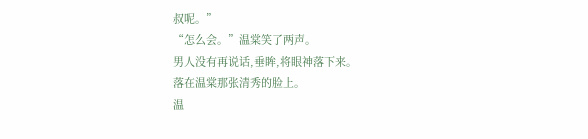叔呢。”
“怎么会。”温棠笑了两声。
男人没有再说话,垂眸,将眼神落下来。
落在温棠那张清秀的脸上。
温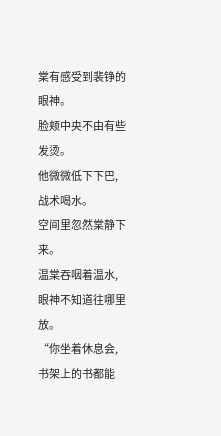棠有感受到裴铮的眼神。
脸颊中央不由有些发烫。
他微微低下下巴,战术喝水。
空间里忽然棠静下来。
温棠吞咽着温水,眼神不知道往哪里放。
“你坐着休息会,书架上的书都能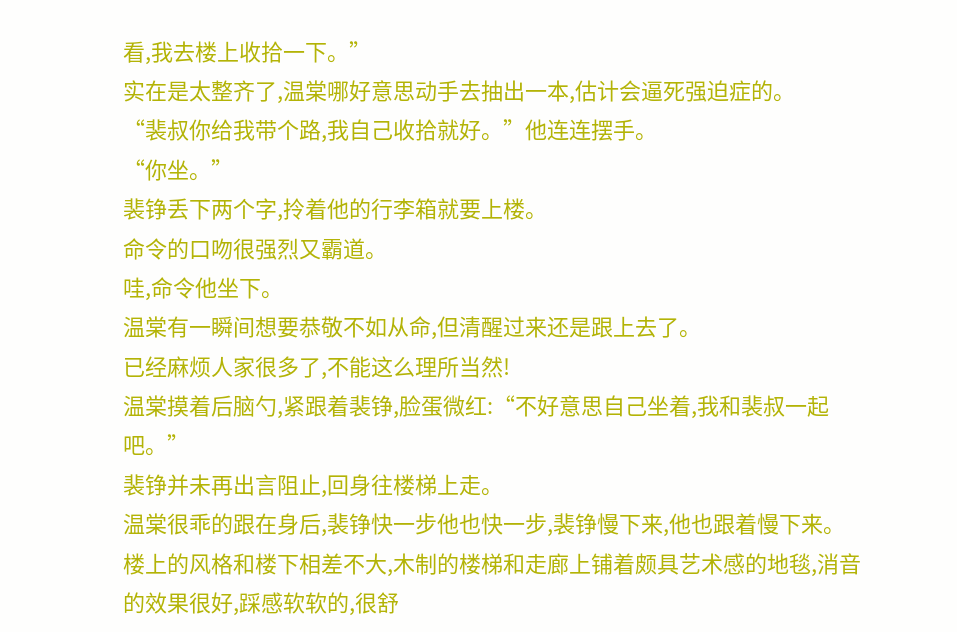看,我去楼上收拾一下。”
实在是太整齐了,温棠哪好意思动手去抽出一本,估计会逼死强迫症的。
“裴叔你给我带个路,我自己收拾就好。”他连连摆手。
“你坐。”
裴铮丢下两个字,拎着他的行李箱就要上楼。
命令的口吻很强烈又霸道。
哇,命令他坐下。
温棠有一瞬间想要恭敬不如从命,但清醒过来还是跟上去了。
已经麻烦人家很多了,不能这么理所当然!
温棠摸着后脑勺,紧跟着裴铮,脸蛋微红:“不好意思自己坐着,我和裴叔一起吧。”
裴铮并未再出言阻止,回身往楼梯上走。
温棠很乖的跟在身后,裴铮快一步他也快一步,裴铮慢下来,他也跟着慢下来。
楼上的风格和楼下相差不大,木制的楼梯和走廊上铺着颇具艺术感的地毯,消音的效果很好,踩感软软的,很舒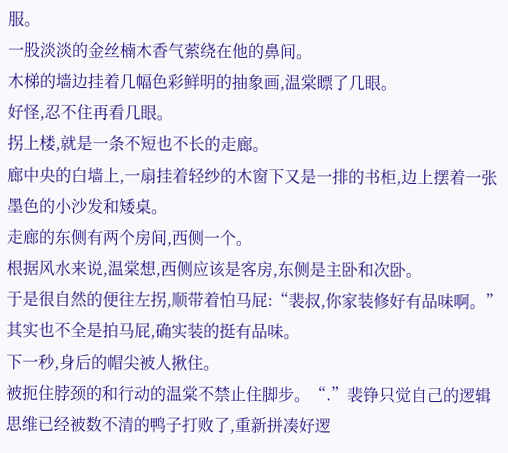服。
一股淡淡的金丝楠木香气萦绕在他的鼻间。
木梯的墙边挂着几幅色彩鲜明的抽象画,温棠瞟了几眼。
好怪,忍不住再看几眼。
拐上楼,就是一条不短也不长的走廊。
廊中央的白墙上,一扇挂着轻纱的木窗下又是一排的书柜,边上摆着一张墨色的小沙发和矮桌。
走廊的东侧有两个房间,西侧一个。
根据风水来说,温棠想,西侧应该是客房,东侧是主卧和次卧。
于是很自然的便往左拐,顺带着怕马屁:“裴叔,你家装修好有品味啊。”
其实也不全是拍马屁,确实装的挺有品味。
下一秒,身后的帽尖被人揪住。
被扼住脖颈的和行动的温棠不禁止住脚步。“.”裴铮只觉自己的逻辑思维已经被数不清的鸭子打败了,重新拼凑好逻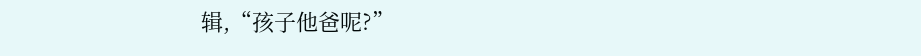辑,“孩子他爸呢?”